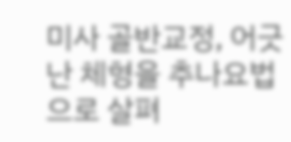미사 골반교정, 어긋난 체형을 추나요법으로 살펴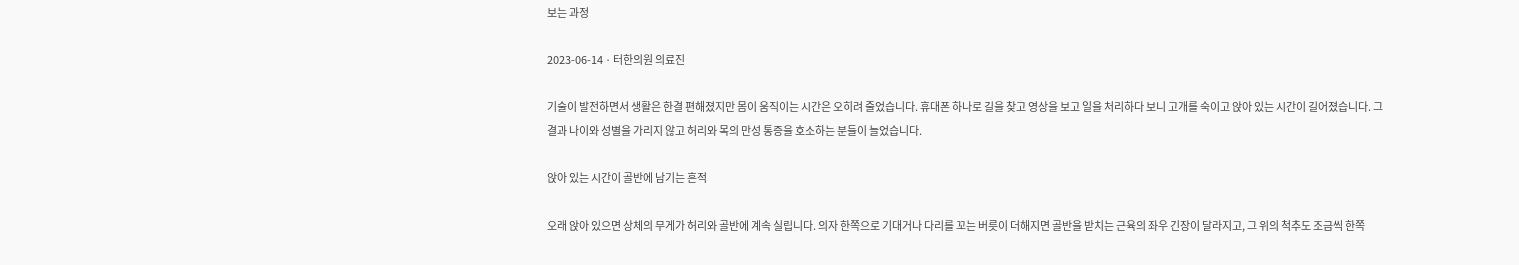보는 과정

2023-06-14 · 터한의원 의료진

기술이 발전하면서 생활은 한결 편해졌지만 몸이 움직이는 시간은 오히려 줄었습니다. 휴대폰 하나로 길을 찾고 영상을 보고 일을 처리하다 보니 고개를 숙이고 앉아 있는 시간이 길어졌습니다. 그 결과 나이와 성별을 가리지 않고 허리와 목의 만성 통증을 호소하는 분들이 늘었습니다.

앉아 있는 시간이 골반에 남기는 흔적

오래 앉아 있으면 상체의 무게가 허리와 골반에 계속 실립니다. 의자 한쪽으로 기대거나 다리를 꼬는 버릇이 더해지면 골반을 받치는 근육의 좌우 긴장이 달라지고, 그 위의 척추도 조금씩 한쪽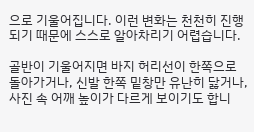으로 기울어집니다. 이런 변화는 천천히 진행되기 때문에 스스로 알아차리기 어렵습니다.

골반이 기울어지면 바지 허리선이 한쪽으로 돌아가거나, 신발 한쪽 밑창만 유난히 닳거나, 사진 속 어깨 높이가 다르게 보이기도 합니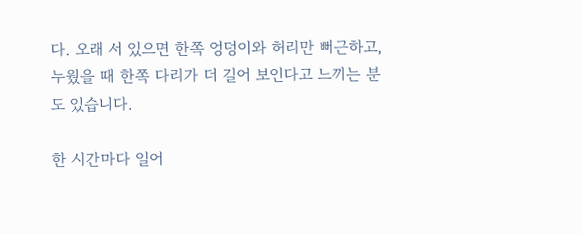다. 오래 서 있으면 한쪽 엉덩이와 허리만 뻐근하고, 누웠을 때 한쪽 다리가 더 길어 보인다고 느끼는 분도 있습니다.

한 시간마다 일어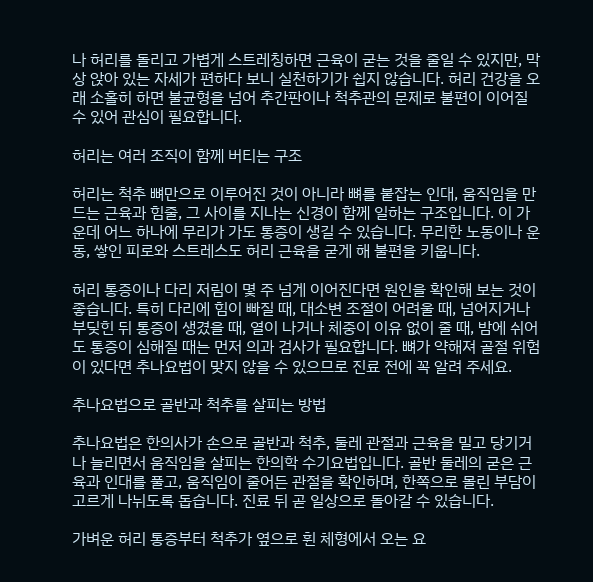나 허리를 돌리고 가볍게 스트레칭하면 근육이 굳는 것을 줄일 수 있지만, 막상 앉아 있는 자세가 편하다 보니 실천하기가 쉽지 않습니다. 허리 건강을 오래 소홀히 하면 불균형을 넘어 추간판이나 척추관의 문제로 불편이 이어질 수 있어 관심이 필요합니다.

허리는 여러 조직이 함께 버티는 구조

허리는 척추 뼈만으로 이루어진 것이 아니라 뼈를 붙잡는 인대, 움직임을 만드는 근육과 힘줄, 그 사이를 지나는 신경이 함께 일하는 구조입니다. 이 가운데 어느 하나에 무리가 가도 통증이 생길 수 있습니다. 무리한 노동이나 운동, 쌓인 피로와 스트레스도 허리 근육을 굳게 해 불편을 키웁니다.

허리 통증이나 다리 저림이 몇 주 넘게 이어진다면 원인을 확인해 보는 것이 좋습니다. 특히 다리에 힘이 빠질 때, 대소변 조절이 어려울 때, 넘어지거나 부딪힌 뒤 통증이 생겼을 때, 열이 나거나 체중이 이유 없이 줄 때, 밤에 쉬어도 통증이 심해질 때는 먼저 의과 검사가 필요합니다. 뼈가 약해져 골절 위험이 있다면 추나요법이 맞지 않을 수 있으므로 진료 전에 꼭 알려 주세요.

추나요법으로 골반과 척추를 살피는 방법

추나요법은 한의사가 손으로 골반과 척추, 둘레 관절과 근육을 밀고 당기거나 늘리면서 움직임을 살피는 한의학 수기요법입니다. 골반 둘레의 굳은 근육과 인대를 풀고, 움직임이 줄어든 관절을 확인하며, 한쪽으로 몰린 부담이 고르게 나뉘도록 돕습니다. 진료 뒤 곧 일상으로 돌아갈 수 있습니다.

가벼운 허리 통증부터 척추가 옆으로 휜 체형에서 오는 요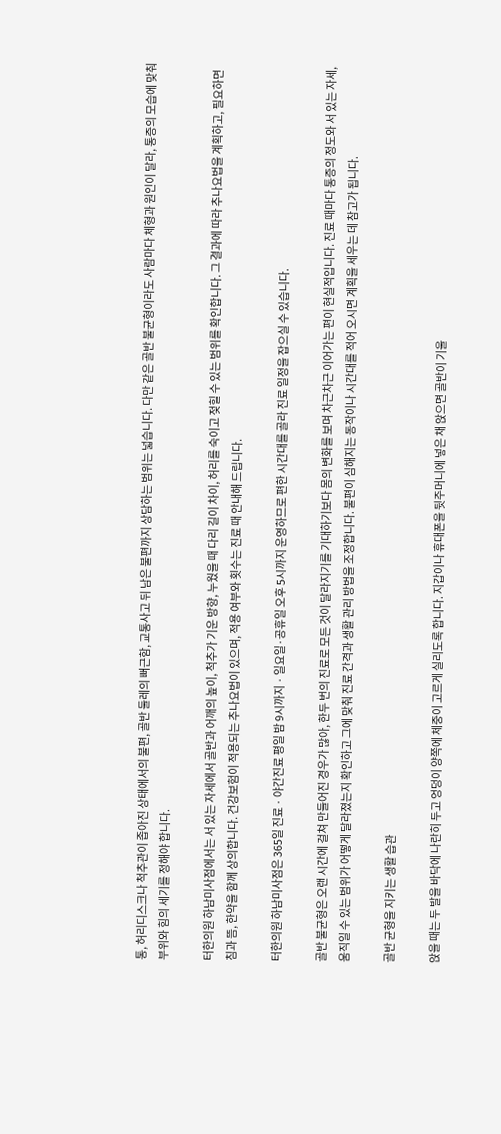통, 허리디스크나 척추관이 좁아진 상태에서의 불편, 골반 둘레의 뻐근함, 교통사고 뒤 남은 불편까지 상담하는 범위는 넓습니다. 다만 같은 골반 불균형이라도 사람마다 체형과 원인이 달라, 통증의 모습에 맞춰 부위와 힘의 세기를 정해야 합니다.

터한의원 하남미사점에서는 서 있는 자세에서 골반과 어깨의 높이, 척추가 기운 방향, 누웠을 때 다리 길이 차이, 허리를 숙이고 젖힐 수 있는 범위를 확인합니다. 그 결과에 따라 추나요법을 계획하고, 필요하면 침과 뜸, 한약을 함께 상의합니다. 건강보험이 적용되는 추나요법이 있으며, 적용 여부와 횟수는 진료 때 안내해 드립니다.

터한의원 하남미사점은 365일 진료 · 야간진료 평일 밤 9시까지 · 일요일·공휴일 오후 5시까지 운영하므로 편한 시간대를 골라 진료 일정을 잡으실 수 있습니다.

골반 불균형은 오랜 시간에 걸쳐 만들어진 경우가 많아, 한두 번의 진료로 모든 것이 달라지기를 기대하기보다 몸의 변화를 보며 차근차근 이어가는 편이 현실적입니다. 진료 때마다 통증의 정도와 서 있는 자세, 움직일 수 있는 범위가 어떻게 달라졌는지 확인하고 그에 맞춰 진료 간격과 생활 관리 방법을 조정합니다. 불편이 심해지는 동작이나 시간대를 적어 오시면 계획을 세우는 데 참고가 됩니다.

골반 균형을 지키는 생활 습관

앉을 때는 두 발을 바닥에 나란히 두고 엉덩이 양쪽에 체중이 고르게 실리도록 합니다. 지갑이나 휴대폰을 뒷주머니에 넣은 채 앉으면 골반이 기울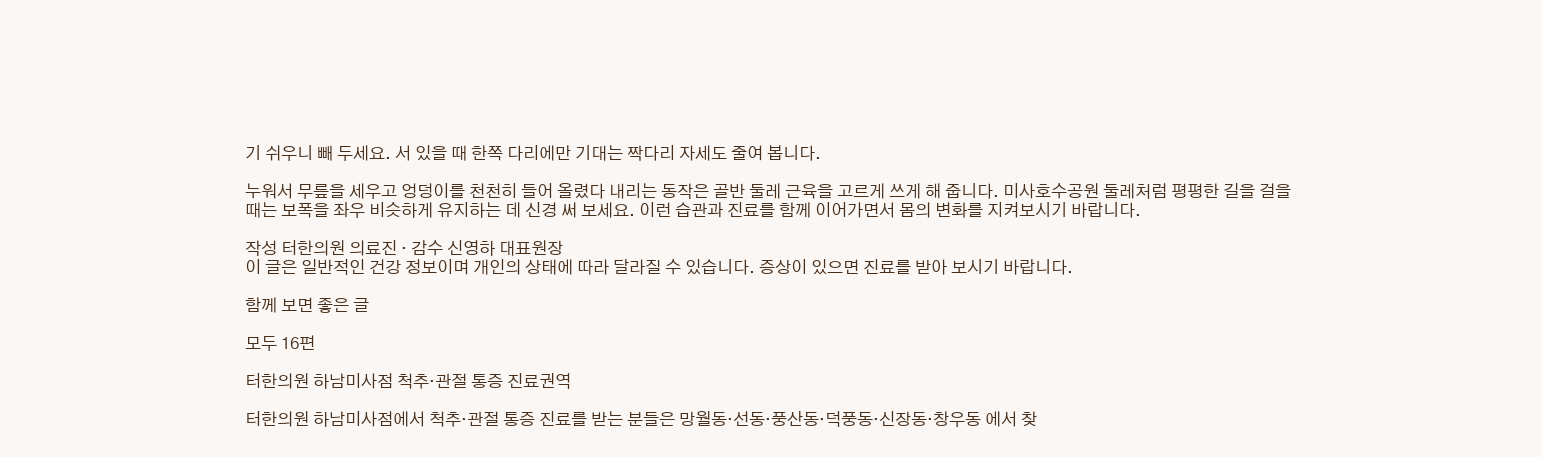기 쉬우니 빼 두세요. 서 있을 때 한쪽 다리에만 기대는 짝다리 자세도 줄여 봅니다.

누워서 무릎을 세우고 엉덩이를 천천히 들어 올렸다 내리는 동작은 골반 둘레 근육을 고르게 쓰게 해 줍니다. 미사호수공원 둘레처럼 평평한 길을 걸을 때는 보폭을 좌우 비슷하게 유지하는 데 신경 써 보세요. 이런 습관과 진료를 함께 이어가면서 몸의 변화를 지켜보시기 바랍니다.

작성 터한의원 의료진 · 감수 신영하 대표원장
이 글은 일반적인 건강 정보이며 개인의 상태에 따라 달라질 수 있습니다. 증상이 있으면 진료를 받아 보시기 바랍니다.

함께 보면 좋은 글

모두 16편

터한의원 하남미사점 척추·관절 통증 진료권역

터한의원 하남미사점에서 척추·관절 통증 진료를 받는 분들은 망월동·선동·풍산동·덕풍동·신장동·창우동 에서 찾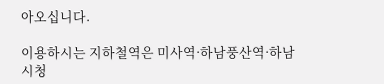아오십니다.

이용하시는 지하철역은 미사역·하남풍산역·하남시청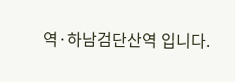역·하남검단산역 입니다.